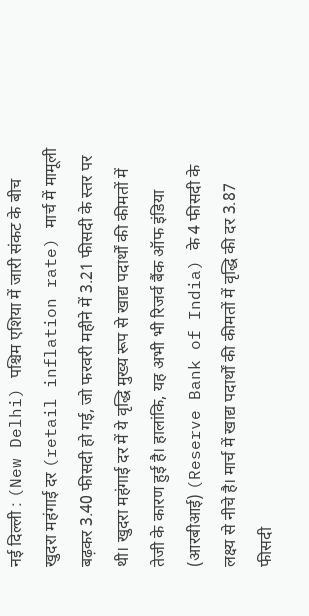नई दिल्ली : (New Delhi) पश्चिम एशिया में जारी संकट के बीच खुदरा महंगाई दर (retail inflation rate) मार्च में मामूली बढ़कर 3.40 फीसदी हो गई, जो फरवरी महीने में 3.21 फीसदी के स्तर पर थी। खुदरा महंगाई दर में ये वृद्धि मुख्य रूप से खाद्य पदार्थों की कीमतों में तेजी के कारण हुई है। हालांकि, यह अभी भी रिजर्व बैंक ऑफ इंडिया (आरबीआई) (Reserve Bank of India) के 4 फीसदी के लक्ष्य से नीचे है। मार्च में खाद्य पदार्थों की कीमतों में वृद्धि की दर 3.87 फीसदी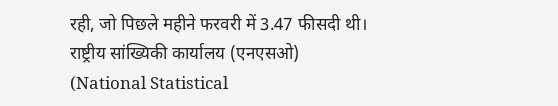रही, जो पिछले महीने फरवरी में 3.47 फीसदी थी।
राष्ट्रीय सांख्यिकी कार्यालय (एनएसओ) (National Statistical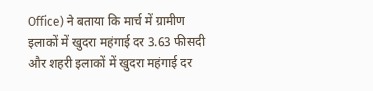Office) ने बताया कि मार्च में ग्रामीण इलाकों में खुदरा महंगाई दर 3.63 फीसदी और शहरी इलाकों में खुदरा महंगाई दर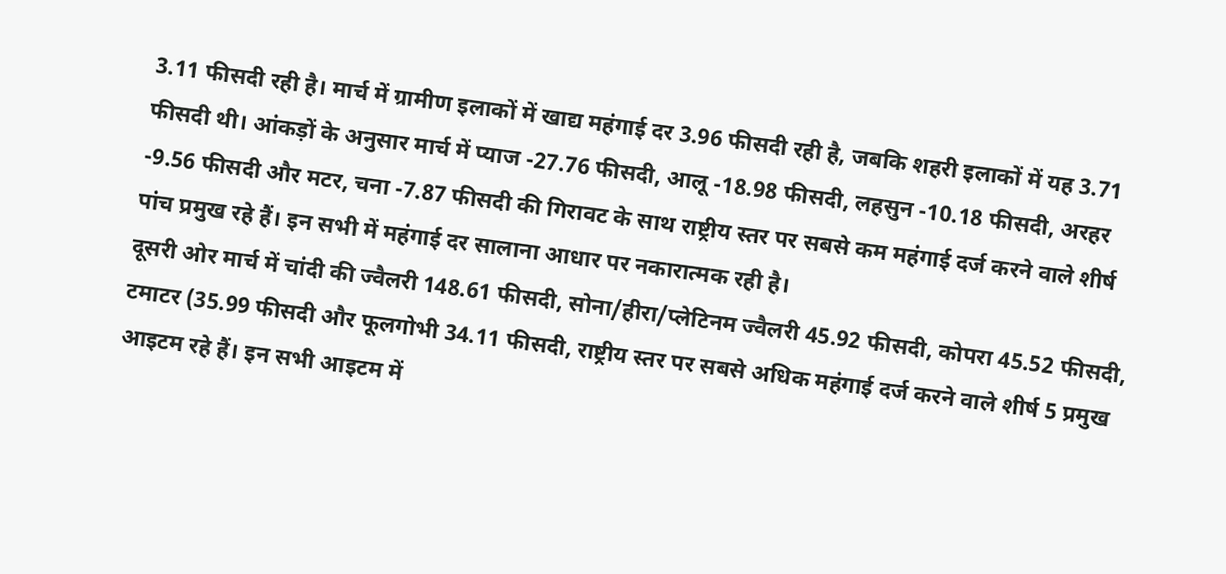3.11 फीसदी रही है। मार्च में ग्रामीण इलाकों में खाद्य महंगाई दर 3.96 फीसदी रही है, जबकि शहरी इलाकों में यह 3.71 फीसदी थी। आंकड़ों के अनुसार मार्च में प्याज -27.76 फीसदी, आलू -18.98 फीसदी, लहसुन -10.18 फीसदी, अरहर -9.56 फीसदी और मटर, चना -7.87 फीसदी की गिरावट के साथ राष्ट्रीय स्तर पर सबसे कम महंगाई दर्ज करने वाले शीर्ष पांच प्रमुख रहे हैं। इन सभी में महंगाई दर सालाना आधार पर नकारात्मक रही है।
दूसरी ओर मार्च में चांदी की ज्वैलरी 148.61 फीसदी, सोना/हीरा/प्लेटिनम ज्वैलरी 45.92 फीसदी, कोपरा 45.52 फीसदी, टमाटर (35.99 फीसदी और फूलगोभी 34.11 फीसदी, राष्ट्रीय स्तर पर सबसे अधिक महंगाई दर्ज करने वाले शीर्ष 5 प्रमुख आइटम रहे हैं। इन सभी आइटम में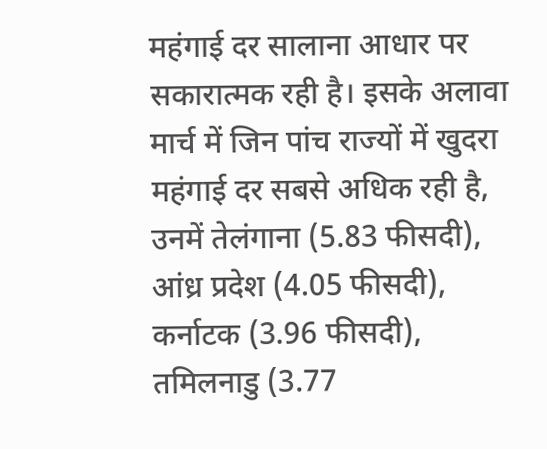महंगाई दर सालाना आधार पर सकारात्मक रही है। इसके अलावा मार्च में जिन पांच राज्यों में खुदरा महंगाई दर सबसे अधिक रही है, उनमें तेलंगाना (5.83 फीसदी), आंध्र प्रदेश (4.05 फीसदी), कर्नाटक (3.96 फीसदी), तमिलनाडु (3.77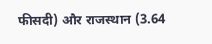फीसदी) और राजस्थान (3.64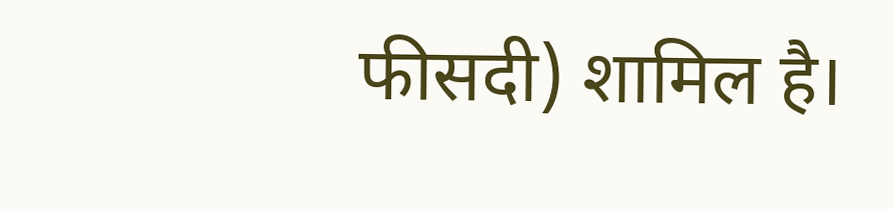फीसदी) शामिल है।